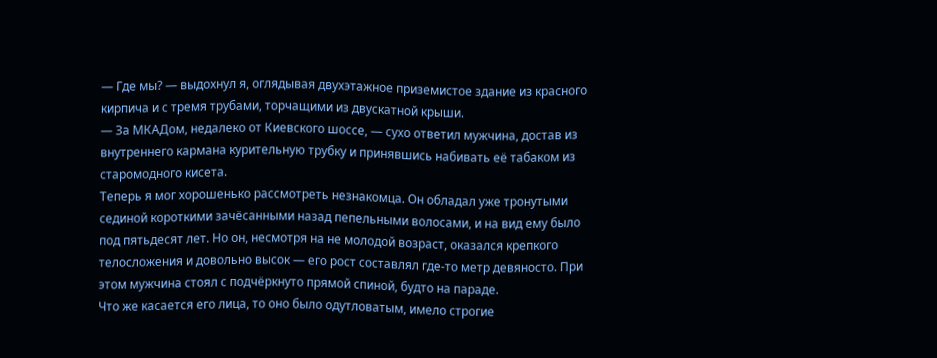— Где мы? — выдохнул я, оглядывая двухэтажное приземистое здание из красного кирпича и с тремя трубами, торчащими из двускатной крыши.
— За МКАДом, недалеко от Киевского шоссе, — сухо ответил мужчина, достав из внутреннего кармана курительную трубку и принявшись набивать её табаком из старомодного кисета.
Теперь я мог хорошенько рассмотреть незнакомца. Он обладал уже тронутыми сединой короткими зачёсанными назад пепельными волосами, и на вид ему было под пятьдесят лет. Но он, несмотря на не молодой возраст, оказался крепкого телосложения и довольно высок — его рост составлял где-то метр девяносто. При этом мужчина стоял с подчёркнуто прямой спиной, будто на параде.
Что же касается его лица, то оно было одутловатым, имело строгие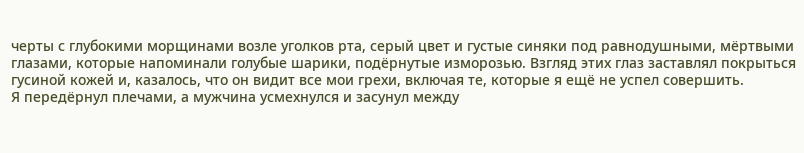черты с глубокими морщинами возле уголков рта, серый цвет и густые синяки под равнодушными, мёртвыми глазами, которые напоминали голубые шарики, подёрнутые изморозью. Взгляд этих глаз заставлял покрыться гусиной кожей и, казалось, что он видит все мои грехи, включая те, которые я ещё не успел совершить.
Я передёрнул плечами, а мужчина усмехнулся и засунул между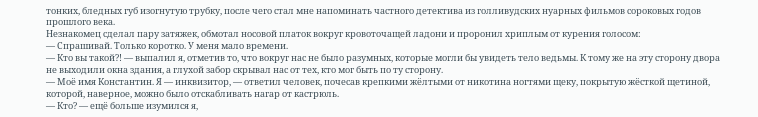тонких, бледных губ изогнутую трубку, после чего стал мне напоминать частного детектива из голливудских нуарных фильмов сороковых годов прошлого века.
Незнакомец сделал пару затяжек, обмотал носовой платок вокруг кровоточащей ладони и проронил хриплым от курения голосом:
— Спрашивай. Только коротко. У меня мало времени.
— Кто вы такой?! — выпалил я, отметив то, что вокруг нас не было разумных, которые могли бы увидеть тело ведьмы. К тому же на эту сторону двора не выходили окна здания, а глухой забор скрывал нас от тех, кто мог быть по ту сторону.
— Моё имя Константин. Я — инквизитор, — ответил человек, почесав крепкими жёлтыми от никотина ногтями щеку, покрытую жёсткой щетиной, которой, наверное, можно было отскабливать нагар от кастрюль.
— Кто? — ещё больше изумился я,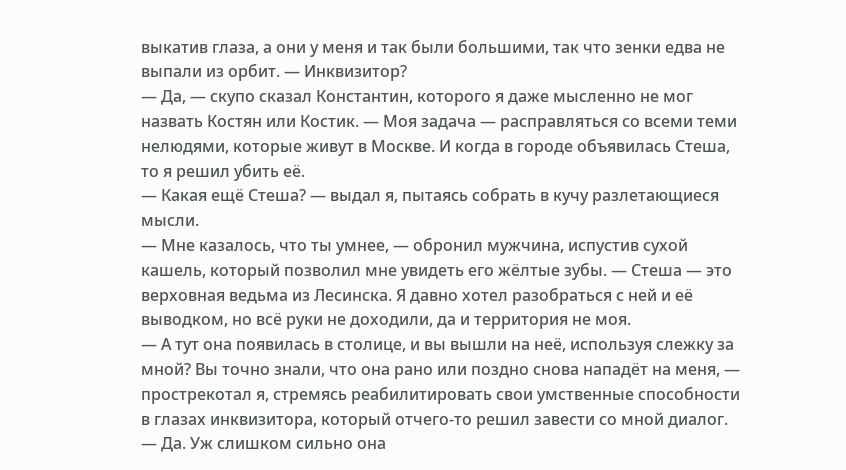выкатив глаза, а они у меня и так были большими, так что зенки едва не выпали из орбит. — Инквизитор?
— Да, — скупо сказал Константин, которого я даже мысленно не мог назвать Костян или Костик. — Моя задача — расправляться со всеми теми нелюдями, которые живут в Москве. И когда в городе объявилась Стеша, то я решил убить её.
— Какая ещё Стеша? — выдал я, пытаясь собрать в кучу разлетающиеся мысли.
— Мне казалось, что ты умнее, — обронил мужчина, испустив сухой кашель, который позволил мне увидеть его жёлтые зубы. — Стеша — это верховная ведьма из Лесинска. Я давно хотел разобраться с ней и её выводком, но всё руки не доходили, да и территория не моя.
— А тут она появилась в столице, и вы вышли на неё, используя слежку за мной? Вы точно знали, что она рано или поздно снова нападёт на меня, — прострекотал я, стремясь реабилитировать свои умственные способности в глазах инквизитора, который отчего-то решил завести со мной диалог.
— Да. Уж слишком сильно она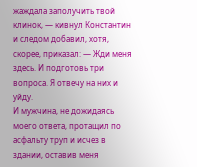жаждала заполучить твой клинок, — кивнул Константин и следом добавил, хотя, скорее, приказал: — Жди меня здесь. И подготовь три вопроса. Я отвечу на них и уйду.
И мужчина, не дожидаясь моего ответа, протащил по асфальту труп и исчез в здании, оставив меня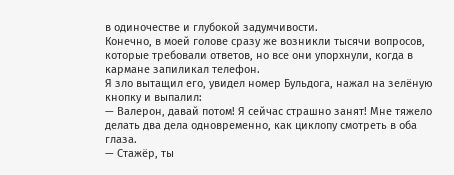в одиночестве и глубокой задумчивости.
Конечно, в моей голове сразу же возникли тысячи вопросов, которые требовали ответов, но все они упорхнули, когда в кармане запиликал телефон.
Я зло вытащил его, увидел номер Бульдога, нажал на зелёную кнопку и выпалил:
— Валерон, давай потом! Я сейчас страшно занят! Мне тяжело делать два дела одновременно, как циклопу смотреть в оба глаза.
— Стажёр, ты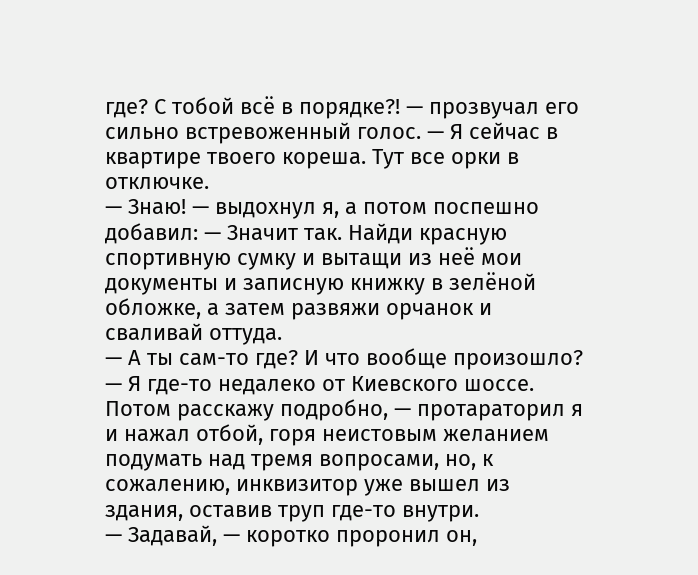где? С тобой всё в порядке?! — прозвучал его сильно встревоженный голос. — Я сейчас в квартире твоего кореша. Тут все орки в отключке.
— Знаю! — выдохнул я, а потом поспешно добавил: — Значит так. Найди красную спортивную сумку и вытащи из неё мои документы и записную книжку в зелёной обложке, а затем развяжи орчанок и сваливай оттуда.
— А ты сам-то где? И что вообще произошло?
— Я где-то недалеко от Киевского шоссе. Потом расскажу подробно, — протараторил я и нажал отбой, горя неистовым желанием подумать над тремя вопросами, но, к сожалению, инквизитор уже вышел из здания, оставив труп где-то внутри.
— Задавай, — коротко проронил он,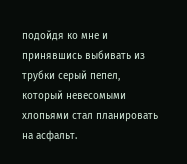подойдя ко мне и принявшись выбивать из трубки серый пепел, который невесомыми хлопьями стал планировать на асфальт.